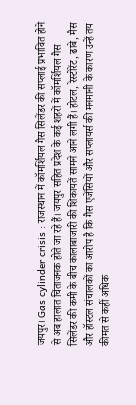जयपुर। Gas cylinder crisis : राजस्थान में कॉमर्शियल गैस सिलेंडर की सप्लाई प्रभावित होने से अब हालात चिंताजनक होते जा रहे हैं। जयपुर सहित प्रदेश के कई शहरों में कॉमर्शियल गैस सिलेंडर की कमी के बीच कालाबाजारी की शिकायतें सामने आने लगी हैं। होटल, रेस्टोरेंट, ढाबे, मैस और हॉस्टल संचालकों का आरोप है कि गैस एजेंसियों और सप्लायर्स की मनमानी के कारण उन्हें तय कीमत से कहीं अधिक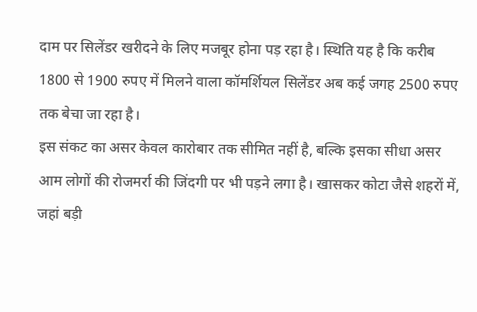दाम पर सिलेंडर खरीदने के लिए मजबूर होना पड़ रहा है। स्थिति यह है कि करीब 1800 से 1900 रुपए में मिलने वाला कॉमर्शियल सिलेंडर अब कई जगह 2500 रुपए तक बेचा जा रहा है।
इस संकट का असर केवल कारोबार तक सीमित नहीं है, बल्कि इसका सीधा असर आम लोगों की रोजमर्रा की जिंदगी पर भी पड़ने लगा है। खासकर कोटा जैसे शहरों में, जहां बड़ी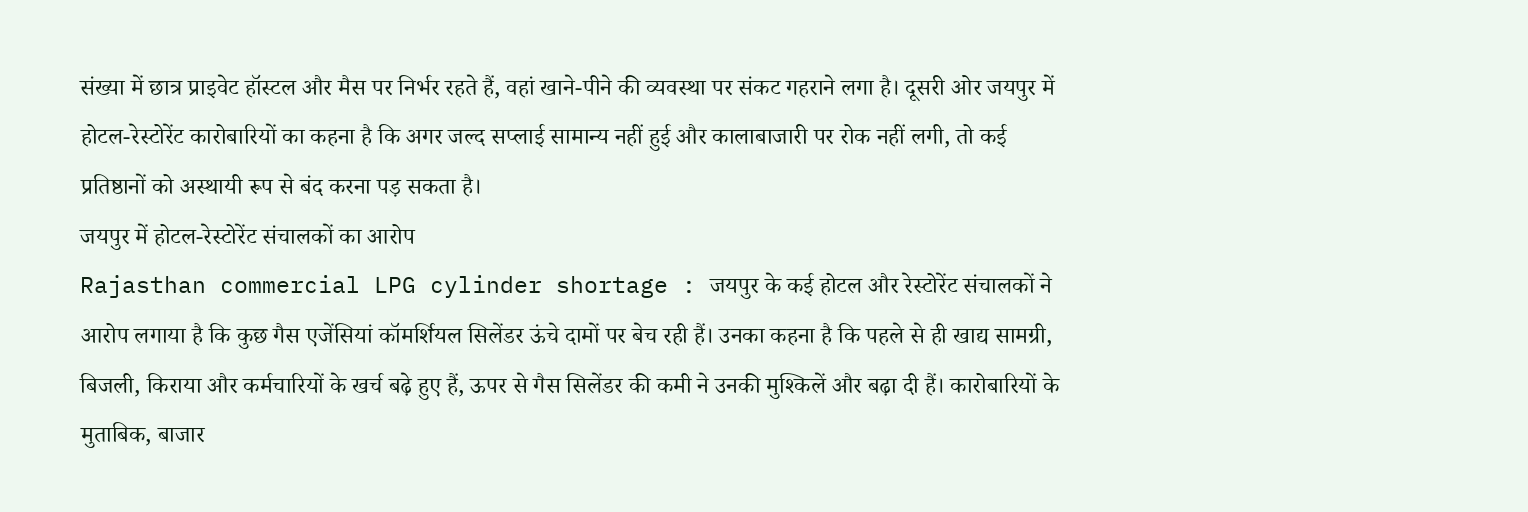संख्या में छात्र प्राइवेट हॉस्टल और मैस पर निर्भर रहते हैं, वहां खाने-पीने की व्यवस्था पर संकट गहराने लगा है। दूसरी ओर जयपुर में होटल-रेस्टोरेंट कारोबारियों का कहना है कि अगर जल्द सप्लाई सामान्य नहीं हुई और कालाबाजारी पर रोक नहीं लगी, तो कई प्रतिष्ठानों को अस्थायी रूप से बंद करना पड़ सकता है।
जयपुर में होटल-रेस्टोरेंट संचालकों का आरोप
Rajasthan commercial LPG cylinder shortage : जयपुर के कई होटल और रेस्टोरेंट संचालकों ने आरोप लगाया है कि कुछ गैस एजेंसियां कॉमर्शियल सिलेंडर ऊंचे दामों पर बेच रही हैं। उनका कहना है कि पहले से ही खाद्य सामग्री, बिजली, किराया और कर्मचारियों के खर्च बढ़े हुए हैं, ऊपर से गैस सिलेंडर की कमी ने उनकी मुश्किलें और बढ़ा दी हैं। कारोबारियों के मुताबिक, बाजार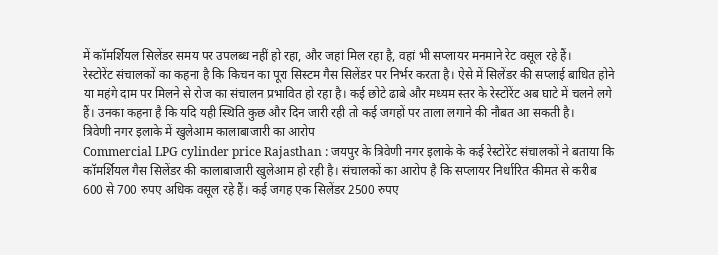में कॉमर्शियल सिलेंडर समय पर उपलब्ध नहीं हो रहा, और जहां मिल रहा है, वहां भी सप्लायर मनमाने रेट वसूल रहे हैं।
रेस्टोरेंट संचालकों का कहना है कि किचन का पूरा सिस्टम गैस सिलेंडर पर निर्भर करता है। ऐसे में सिलेंडर की सप्लाई बाधित होने या महंगे दाम पर मिलने से रोज का संचालन प्रभावित हो रहा है। कई छोटे ढाबे और मध्यम स्तर के रेस्टोरेंट अब घाटे में चलने लगे हैं। उनका कहना है कि यदि यही स्थिति कुछ और दिन जारी रही तो कई जगहों पर ताला लगाने की नौबत आ सकती है।
त्रिवेणी नगर इलाके में खुलेआम कालाबाजारी का आरोप
Commercial LPG cylinder price Rajasthan : जयपुर के त्रिवेणी नगर इलाके के कई रेस्टोरेंट संचालकों ने बताया कि कॉमर्शियल गैस सिलेंडर की कालाबाजारी खुलेआम हो रही है। संचालकों का आरोप है कि सप्लायर निर्धारित कीमत से करीब 600 से 700 रुपए अधिक वसूल रहे हैं। कई जगह एक सिलेंडर 2500 रुपए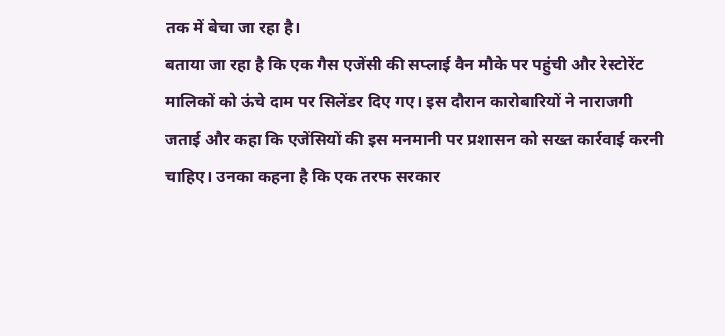तक में बेचा जा रहा है।
बताया जा रहा है कि एक गैस एजेंसी की सप्लाई वैन मौके पर पहुंची और रेस्टोरेंट मालिकों को ऊंचे दाम पर सिलेंडर दिए गए। इस दौरान कारोबारियों ने नाराजगी जताई और कहा कि एजेंसियों की इस मनमानी पर प्रशासन को सख्त कार्रवाई करनी चाहिए। उनका कहना है कि एक तरफ सरकार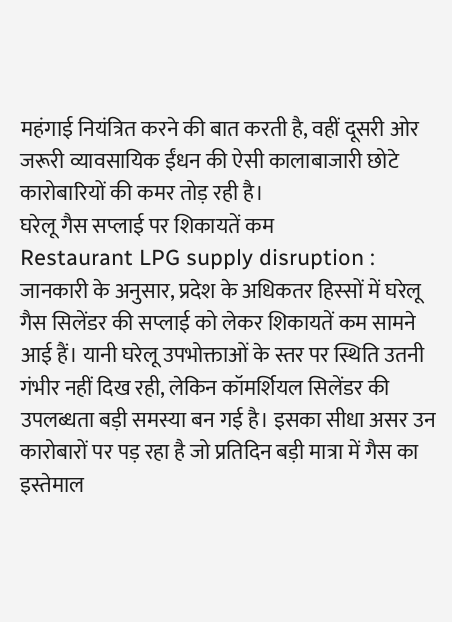महंगाई नियंत्रित करने की बात करती है, वहीं दूसरी ओर जरूरी व्यावसायिक ईंधन की ऐसी कालाबाजारी छोटे कारोबारियों की कमर तोड़ रही है।
घरेलू गैस सप्लाई पर शिकायतें कम
Restaurant LPG supply disruption : जानकारी के अनुसार, प्रदेश के अधिकतर हिस्सों में घरेलू गैस सिलेंडर की सप्लाई को लेकर शिकायतें कम सामने आई हैं। यानी घरेलू उपभोक्ताओं के स्तर पर स्थिति उतनी गंभीर नहीं दिख रही, लेकिन कॉमर्शियल सिलेंडर की उपलब्धता बड़ी समस्या बन गई है। इसका सीधा असर उन कारोबारों पर पड़ रहा है जो प्रतिदिन बड़ी मात्रा में गैस का इस्तेमाल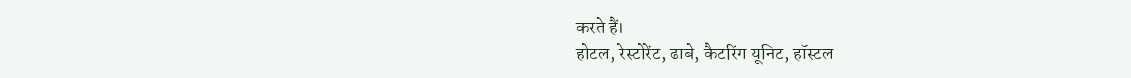करते हैं।
होटल, रेस्टोरेंट, ढाबे, कैटरिंग यूनिट, हॉस्टल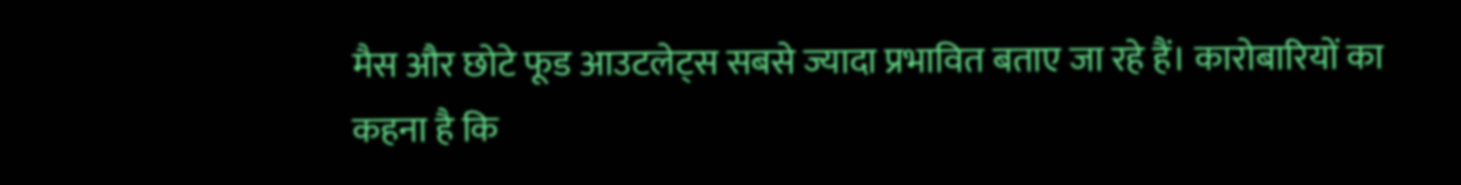मैस और छोटे फूड आउटलेट्स सबसे ज्यादा प्रभावित बताए जा रहे हैं। कारोबारियों का कहना है कि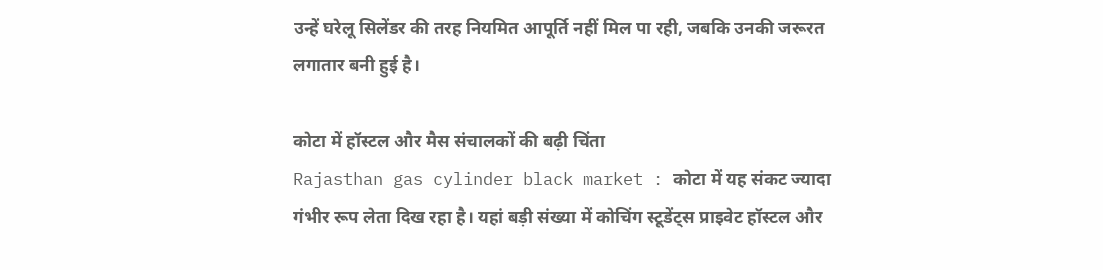उन्हें घरेलू सिलेंडर की तरह नियमित आपूर्ति नहीं मिल पा रही, जबकि उनकी जरूरत लगातार बनी हुई है।

कोटा में हॉस्टल और मैस संचालकों की बढ़ी चिंता
Rajasthan gas cylinder black market : कोटा में यह संकट ज्यादा गंभीर रूप लेता दिख रहा है। यहां बड़ी संख्या में कोचिंग स्टूडेंट्स प्राइवेट हॉस्टल और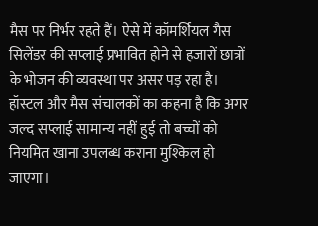मैस पर निर्भर रहते हैं। ऐसे में कॉमर्शियल गैस सिलेंडर की सप्लाई प्रभावित होने से हजारों छात्रों के भोजन की व्यवस्था पर असर पड़ रहा है। हॉस्टल और मैस संचालकों का कहना है कि अगर जल्द सप्लाई सामान्य नहीं हुई तो बच्चों को नियमित खाना उपलब्ध कराना मुश्किल हो जाएगा।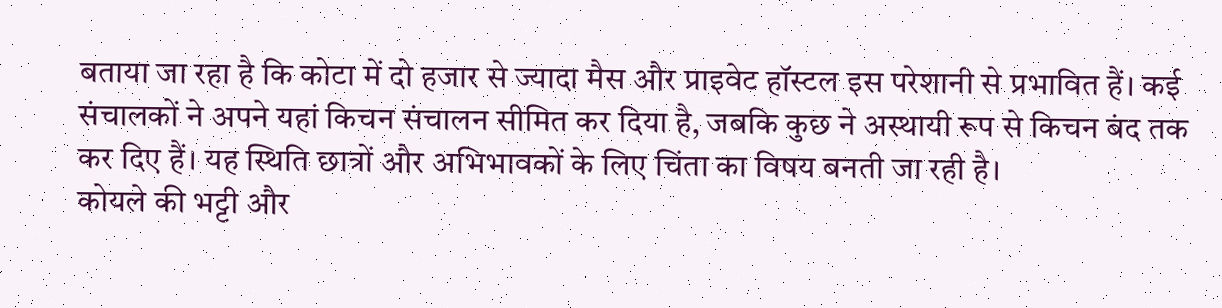बताया जा रहा है कि कोटा में दो हजार से ज्यादा मैस और प्राइवेट हॉस्टल इस परेशानी से प्रभावित हैं। कई संचालकों ने अपने यहां किचन संचालन सीमित कर दिया है, जबकि कुछ ने अस्थायी रूप से किचन बंद तक कर दिए हैं। यह स्थिति छात्रों और अभिभावकों के लिए चिंता का विषय बनती जा रही है।
कोयले की भट्टी और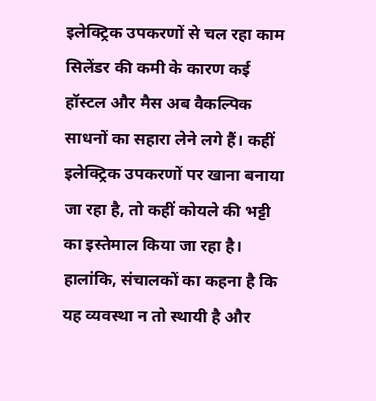इलेक्ट्रिक उपकरणों से चल रहा काम
सिलेंडर की कमी के कारण कई हॉस्टल और मैस अब वैकल्पिक साधनों का सहारा लेने लगे हैं। कहीं इलेक्ट्रिक उपकरणों पर खाना बनाया जा रहा है, तो कहीं कोयले की भट्टी का इस्तेमाल किया जा रहा है। हालांकि, संचालकों का कहना है कि यह व्यवस्था न तो स्थायी है और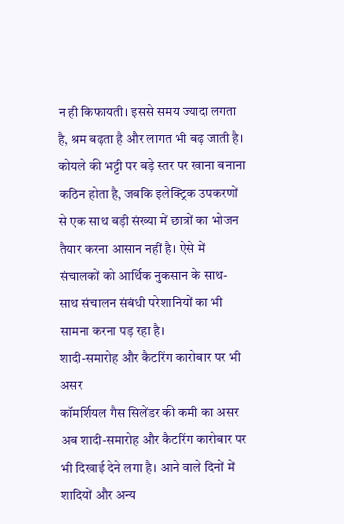न ही किफायती। इससे समय ज्यादा लगता है, श्रम बढ़ता है और लागत भी बढ़ जाती है।
कोयले की भट्टी पर बड़े स्तर पर खाना बनाना कठिन होता है, जबकि इलेक्ट्रिक उपकरणों से एक साथ बड़ी संख्या में छात्रों का भोजन तैयार करना आसान नहीं है। ऐसे में संचालकों को आर्थिक नुकसान के साथ-साथ संचालन संबंधी परेशानियों का भी सामना करना पड़ रहा है।
शादी-समारोह और कैटरिंग कारोबार पर भी असर
कॉमर्शियल गैस सिलेंडर की कमी का असर अब शादी-समारोह और कैटरिंग कारोबार पर भी दिखाई देने लगा है। आने वाले दिनों में शादियों और अन्य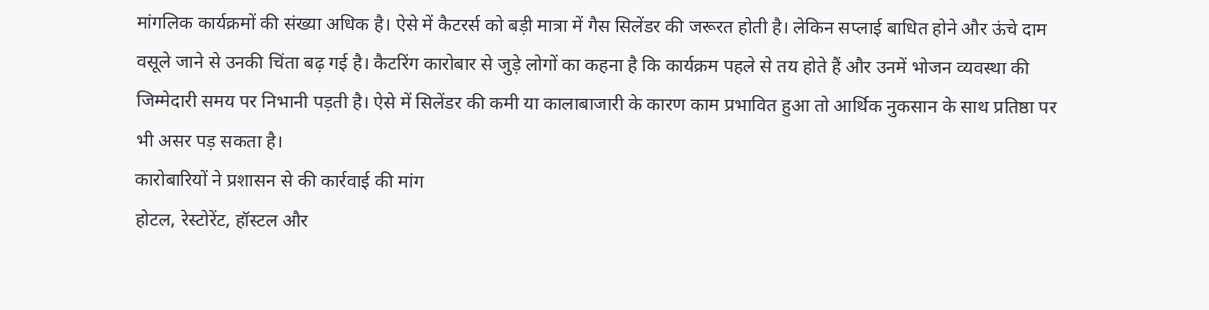मांगलिक कार्यक्रमों की संख्या अधिक है। ऐसे में कैटरर्स को बड़ी मात्रा में गैस सिलेंडर की जरूरत होती है। लेकिन सप्लाई बाधित होने और ऊंचे दाम वसूले जाने से उनकी चिंता बढ़ गई है। कैटरिंग कारोबार से जुड़े लोगों का कहना है कि कार्यक्रम पहले से तय होते हैं और उनमें भोजन व्यवस्था की जिम्मेदारी समय पर निभानी पड़ती है। ऐसे में सिलेंडर की कमी या कालाबाजारी के कारण काम प्रभावित हुआ तो आर्थिक नुकसान के साथ प्रतिष्ठा पर भी असर पड़ सकता है।
कारोबारियों ने प्रशासन से की कार्रवाई की मांग
होटल, रेस्टोरेंट, हॉस्टल और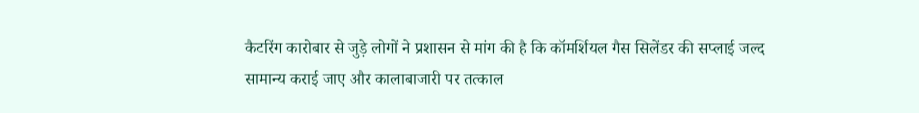कैटरिंग कारोबार से जुड़े लोगों ने प्रशासन से मांग की है कि कॉमर्शियल गैस सिलेंडर की सप्लाई जल्द सामान्य कराई जाए और कालाबाजारी पर तत्काल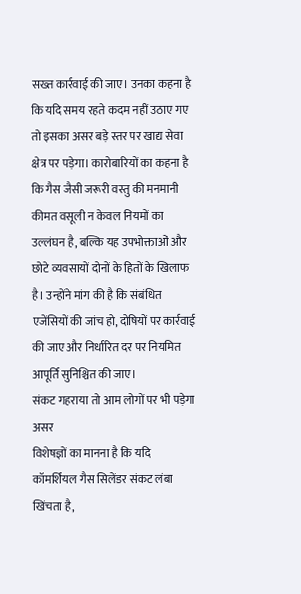सख्त कार्रवाई की जाए। उनका कहना है कि यदि समय रहते कदम नहीं उठाए गए तो इसका असर बड़े स्तर पर खाद्य सेवा क्षेत्र पर पड़ेगा। कारोबारियों का कहना है कि गैस जैसी जरूरी वस्तु की मनमानी कीमत वसूली न केवल नियमों का उल्लंघन है, बल्कि यह उपभोक्ताओं और छोटे व्यवसायों दोनों के हितों के खिलाफ है। उन्होंने मांग की है कि संबंधित एजेंसियों की जांच हो, दोषियों पर कार्रवाई की जाए और निर्धारित दर पर नियमित आपूर्ति सुनिश्चित की जाए।
संकट गहराया तो आम लोगों पर भी पड़ेगा असर
विशेषज्ञों का मानना है कि यदि कॉमर्शियल गैस सिलेंडर संकट लंबा खिंचता है,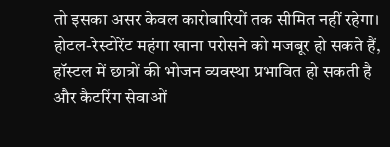तो इसका असर केवल कारोबारियों तक सीमित नहीं रहेगा। होटल-रेस्टोरेंट महंगा खाना परोसने को मजबूर हो सकते हैं, हॉस्टल में छात्रों की भोजन व्यवस्था प्रभावित हो सकती है और कैटरिंग सेवाओं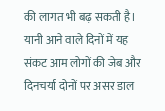की लागत भी बढ़ सकती है। यानी आने वाले दिनों में यह संकट आम लोगों की जेब और दिनचर्या दोनों पर असर डाल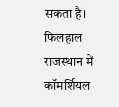सकता है।
फिलहाल राजस्थान में कॉमर्शियल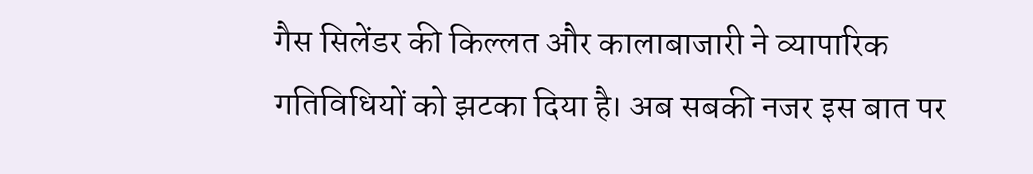गैस सिलेंडर की किल्लत और कालाबाजारी ने व्यापारिक गतिविधियों को झटका दिया है। अब सबकी नजर इस बात पर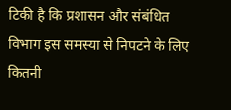टिकी है कि प्रशासन और संबंधित विभाग इस समस्या से निपटने के लिए कितनी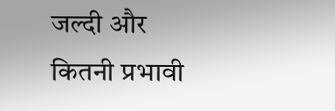जल्दी और कितनी प्रभावी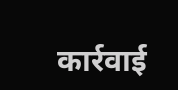कार्रवाई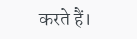करते हैं।